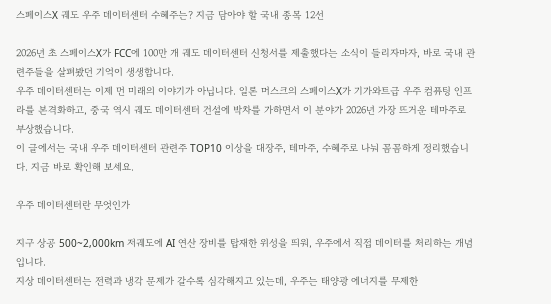스페이스X 궤도 우주 데이터센터 수혜주는? 지금 담아야 할 국내 종목 12선

2026년 초 스페이스X가 FCC에 100만 개 궤도 데이터센터 신청서를 제출했다는 소식이 들리자마자, 바로 국내 관련주들을 살펴봤던 기억이 생생합니다.
우주 데이터센터는 이제 먼 미래의 이야기가 아닙니다. 일론 머스크의 스페이스X가 기가와트급 우주 컴퓨팅 인프라를 본격화하고, 중국 역시 궤도 데이터센터 건설에 박차를 가하면서 이 분야가 2026년 가장 뜨거운 테마주로 부상했습니다.
이 글에서는 국내 우주 데이터센터 관련주 TOP10 이상을 대장주, 테마주, 수혜주로 나눠 꼼꼼하게 정리했습니다. 지금 바로 확인해 보세요.

우주 데이터센터란 무엇인가

지구 상공 500~2,000km 저궤도에 AI 연산 장비를 탑재한 위성을 띄워, 우주에서 직접 데이터를 처리하는 개념입니다.
지상 데이터센터는 전력과 냉각 문제가 갈수록 심각해지고 있는데, 우주는 태양광 에너지를 무제한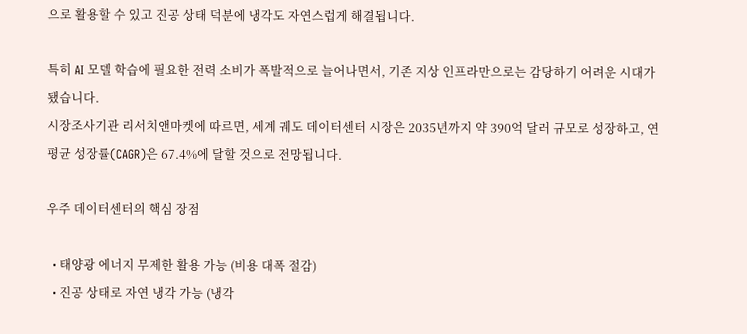으로 활용할 수 있고 진공 상태 덕분에 냉각도 자연스럽게 해결됩니다.

특히 AI 모델 학습에 필요한 전력 소비가 폭발적으로 늘어나면서, 기존 지상 인프라만으로는 감당하기 어려운 시대가 됐습니다.
시장조사기관 리서치앤마켓에 따르면, 세계 궤도 데이터센터 시장은 2035년까지 약 390억 달러 규모로 성장하고, 연평균 성장률(CAGR)은 67.4%에 달할 것으로 전망됩니다.

우주 데이터센터의 핵심 장점

  • 태양광 에너지 무제한 활용 가능 (비용 대폭 절감)
  • 진공 상태로 자연 냉각 가능 (냉각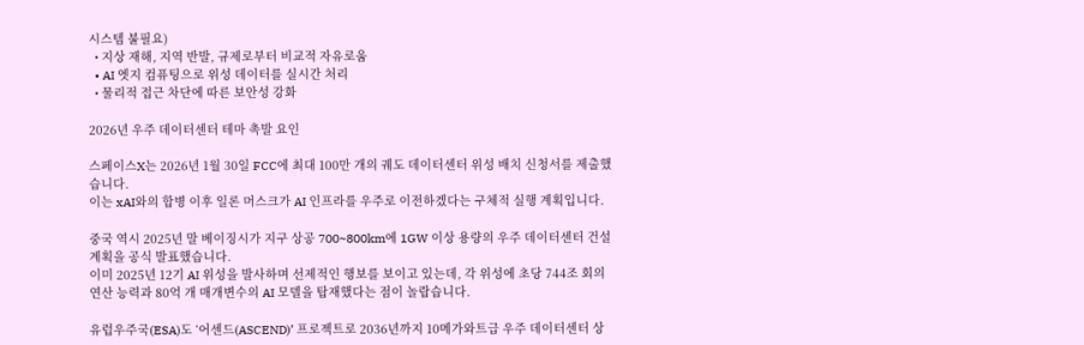시스템 불필요)
  • 지상 재해, 지역 반발, 규제로부터 비교적 자유로움
  • AI 엣지 컴퓨팅으로 위성 데이터를 실시간 처리
  • 물리적 접근 차단에 따른 보안성 강화

2026년 우주 데이터센터 테마 촉발 요인

스페이스X는 2026년 1월 30일 FCC에 최대 100만 개의 궤도 데이터센터 위성 배치 신청서를 제출했습니다.
이는 xAI와의 합병 이후 일론 머스크가 AI 인프라를 우주로 이전하겠다는 구체적 실행 계획입니다.

중국 역시 2025년 말 베이징시가 지구 상공 700~800km에 1GW 이상 용량의 우주 데이터센터 건설 계획을 공식 발표했습니다.
이미 2025년 12기 AI 위성을 발사하며 선제적인 행보를 보이고 있는데, 각 위성에 초당 744조 회의 연산 능력과 80억 개 매개변수의 AI 모델을 탑재했다는 점이 놀랍습니다.

유럽우주국(ESA)도 ‘어센드(ASCEND)’ 프로젝트로 2036년까지 10메가와트급 우주 데이터센터 상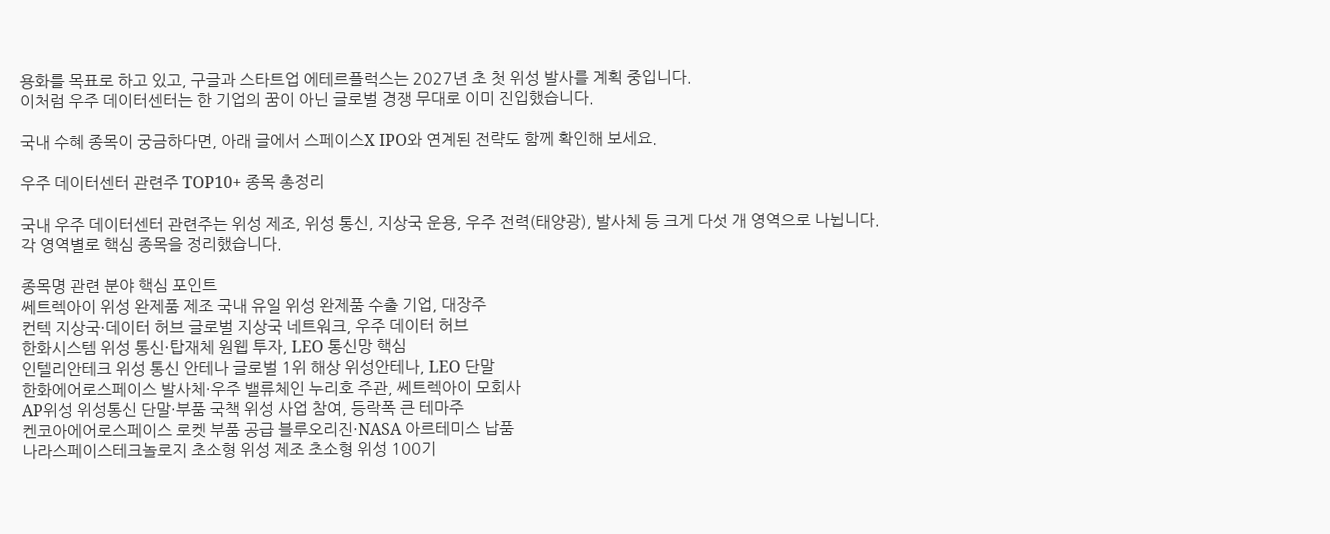용화를 목표로 하고 있고, 구글과 스타트업 에테르플럭스는 2027년 초 첫 위성 발사를 계획 중입니다.
이처럼 우주 데이터센터는 한 기업의 꿈이 아닌 글로벌 경쟁 무대로 이미 진입했습니다.

국내 수혜 종목이 궁금하다면, 아래 글에서 스페이스X IPO와 연계된 전략도 함께 확인해 보세요.

우주 데이터센터 관련주 TOP10+ 종목 총정리

국내 우주 데이터센터 관련주는 위성 제조, 위성 통신, 지상국 운용, 우주 전력(태양광), 발사체 등 크게 다섯 개 영역으로 나뉩니다.
각 영역별로 핵심 종목을 정리했습니다.

종목명 관련 분야 핵심 포인트
쎄트렉아이 위성 완제품 제조 국내 유일 위성 완제품 수출 기업, 대장주
컨텍 지상국·데이터 허브 글로벌 지상국 네트워크, 우주 데이터 허브
한화시스템 위성 통신·탑재체 원웹 투자, LEO 통신망 핵심
인텔리안테크 위성 통신 안테나 글로벌 1위 해상 위성안테나, LEO 단말
한화에어로스페이스 발사체·우주 밸류체인 누리호 주관, 쎄트렉아이 모회사
AP위성 위성통신 단말·부품 국책 위성 사업 참여, 등락폭 큰 테마주
켄코아에어로스페이스 로켓 부품 공급 블루오리진·NASA 아르테미스 납품
나라스페이스테크놀로지 초소형 위성 제조 초소형 위성 100기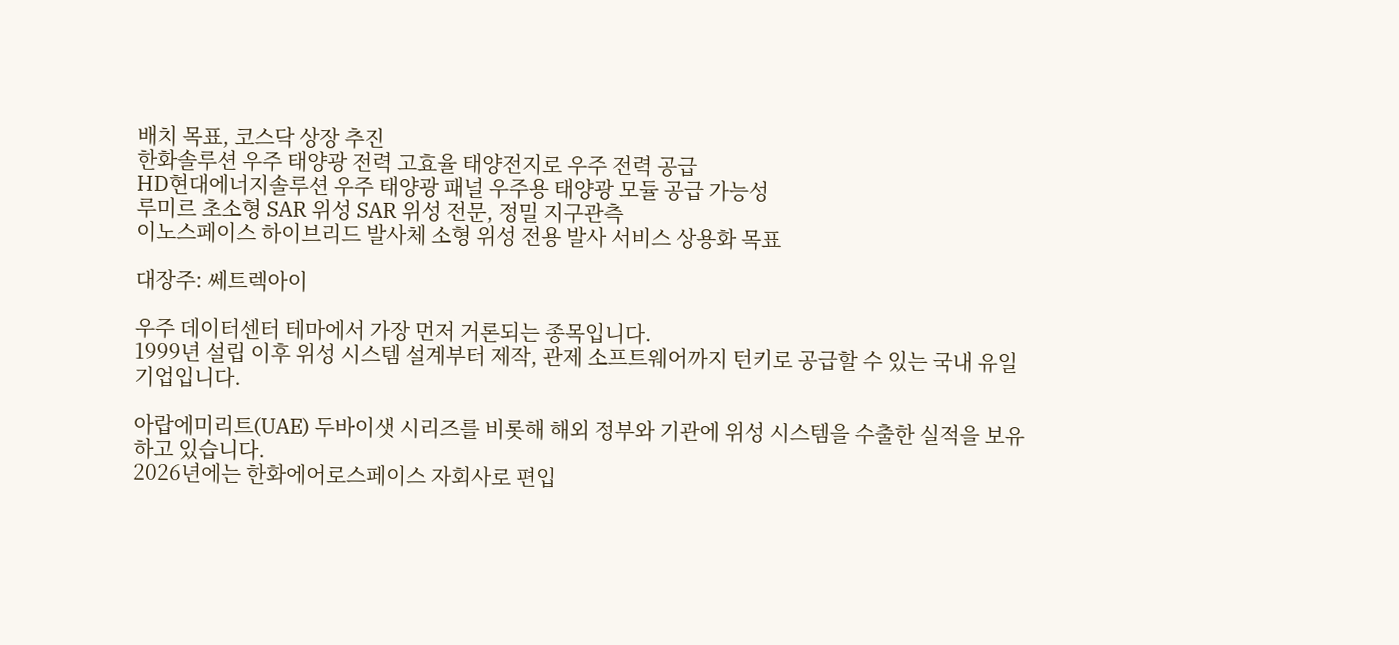배치 목표, 코스닥 상장 추진
한화솔루션 우주 태양광 전력 고효율 태양전지로 우주 전력 공급
HD현대에너지솔루션 우주 태양광 패널 우주용 태양광 모듈 공급 가능성
루미르 초소형 SAR 위성 SAR 위성 전문, 정밀 지구관측
이노스페이스 하이브리드 발사체 소형 위성 전용 발사 서비스 상용화 목표

대장주: 쎄트렉아이

우주 데이터센터 테마에서 가장 먼저 거론되는 종목입니다.
1999년 설립 이후 위성 시스템 설계부터 제작, 관제 소프트웨어까지 턴키로 공급할 수 있는 국내 유일 기업입니다.

아랍에미리트(UAE) 두바이샛 시리즈를 비롯해 해외 정부와 기관에 위성 시스템을 수출한 실적을 보유하고 있습니다.
2026년에는 한화에어로스페이스 자회사로 편입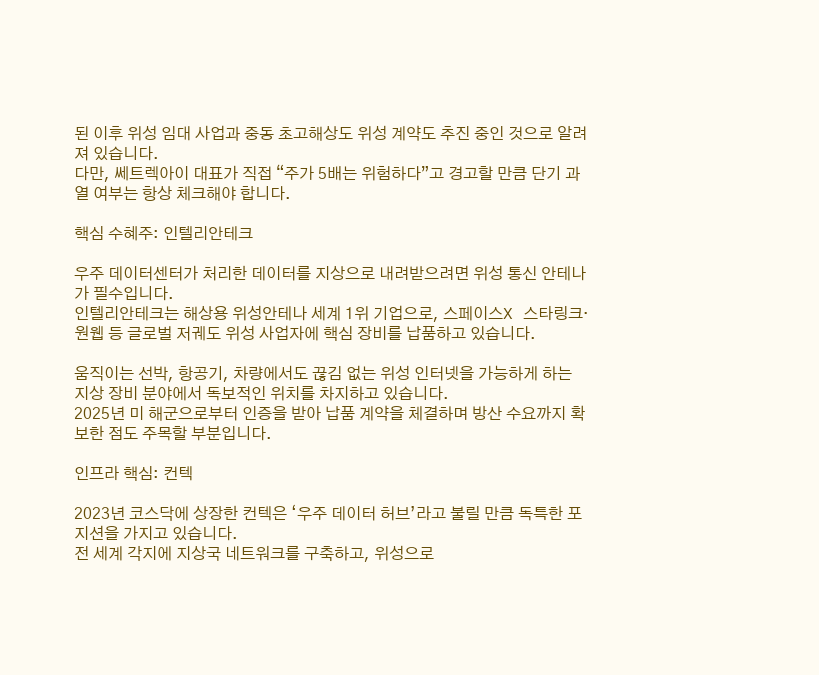된 이후 위성 임대 사업과 중동 초고해상도 위성 계약도 추진 중인 것으로 알려져 있습니다.
다만, 쎄트렉아이 대표가 직접 “주가 5배는 위험하다”고 경고할 만큼 단기 과열 여부는 항상 체크해야 합니다.

핵심 수혜주: 인텔리안테크

우주 데이터센터가 처리한 데이터를 지상으로 내려받으려면 위성 통신 안테나가 필수입니다.
인텔리안테크는 해상용 위성안테나 세계 1위 기업으로, 스페이스X 스타링크·원웹 등 글로벌 저궤도 위성 사업자에 핵심 장비를 납품하고 있습니다.

움직이는 선박, 항공기, 차량에서도 끊김 없는 위성 인터넷을 가능하게 하는 지상 장비 분야에서 독보적인 위치를 차지하고 있습니다.
2025년 미 해군으로부터 인증을 받아 납품 계약을 체결하며 방산 수요까지 확보한 점도 주목할 부분입니다.

인프라 핵심: 컨텍

2023년 코스닥에 상장한 컨텍은 ‘우주 데이터 허브’라고 불릴 만큼 독특한 포지션을 가지고 있습니다.
전 세계 각지에 지상국 네트워크를 구축하고, 위성으로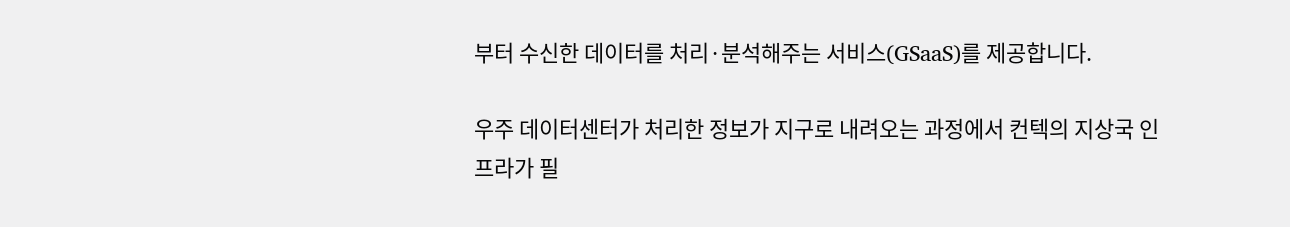부터 수신한 데이터를 처리·분석해주는 서비스(GSaaS)를 제공합니다.

우주 데이터센터가 처리한 정보가 지구로 내려오는 과정에서 컨텍의 지상국 인프라가 필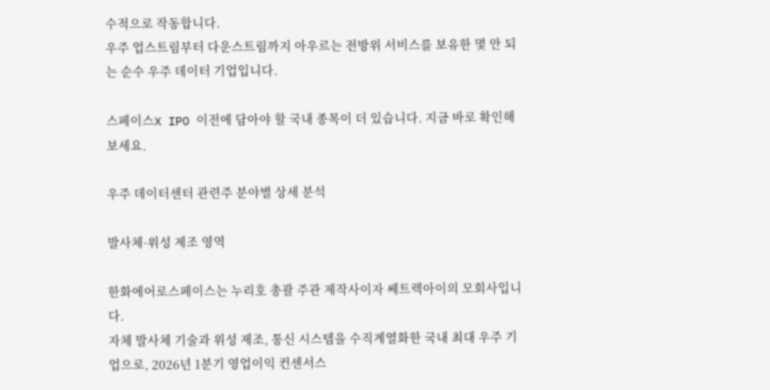수적으로 작동합니다.
우주 업스트림부터 다운스트림까지 아우르는 전방위 서비스를 보유한 몇 안 되는 순수 우주 데이터 기업입니다.

스페이스X IPO 이전에 담아야 할 국내 종목이 더 있습니다. 지금 바로 확인해보세요.

우주 데이터센터 관련주 분야별 상세 분석

발사체·위성 제조 영역

한화에어로스페이스는 누리호 총괄 주관 제작사이자 쎄트렉아이의 모회사입니다.
자체 발사체 기술과 위성 제조, 통신 시스템을 수직계열화한 국내 최대 우주 기업으로, 2026년 1분기 영업이익 컨센서스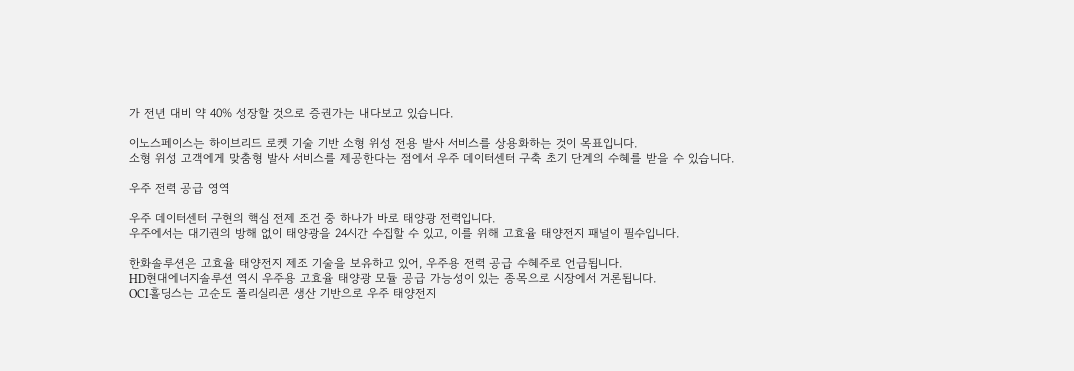가 전년 대비 약 40% 성장할 것으로 증권가는 내다보고 있습니다.

이노스페이스는 하이브리드 로켓 기술 기반 소형 위성 전용 발사 서비스를 상용화하는 것이 목표입니다.
소형 위성 고객에게 맞춤형 발사 서비스를 제공한다는 점에서 우주 데이터센터 구축 초기 단계의 수혜를 받을 수 있습니다.

우주 전력 공급 영역

우주 데이터센터 구현의 핵심 전제 조건 중 하나가 바로 태양광 전력입니다.
우주에서는 대기권의 방해 없이 태양광을 24시간 수집할 수 있고, 이를 위해 고효율 태양전지 패널이 필수입니다.

한화솔루션은 고효율 태양전지 제조 기술을 보유하고 있어, 우주용 전력 공급 수혜주로 언급됩니다.
HD현대에너지솔루션 역시 우주용 고효율 태양광 모듈 공급 가능성이 있는 종목으로 시장에서 거론됩니다.
OCI홀딩스는 고순도 폴리실리콘 생산 기반으로 우주 태양전지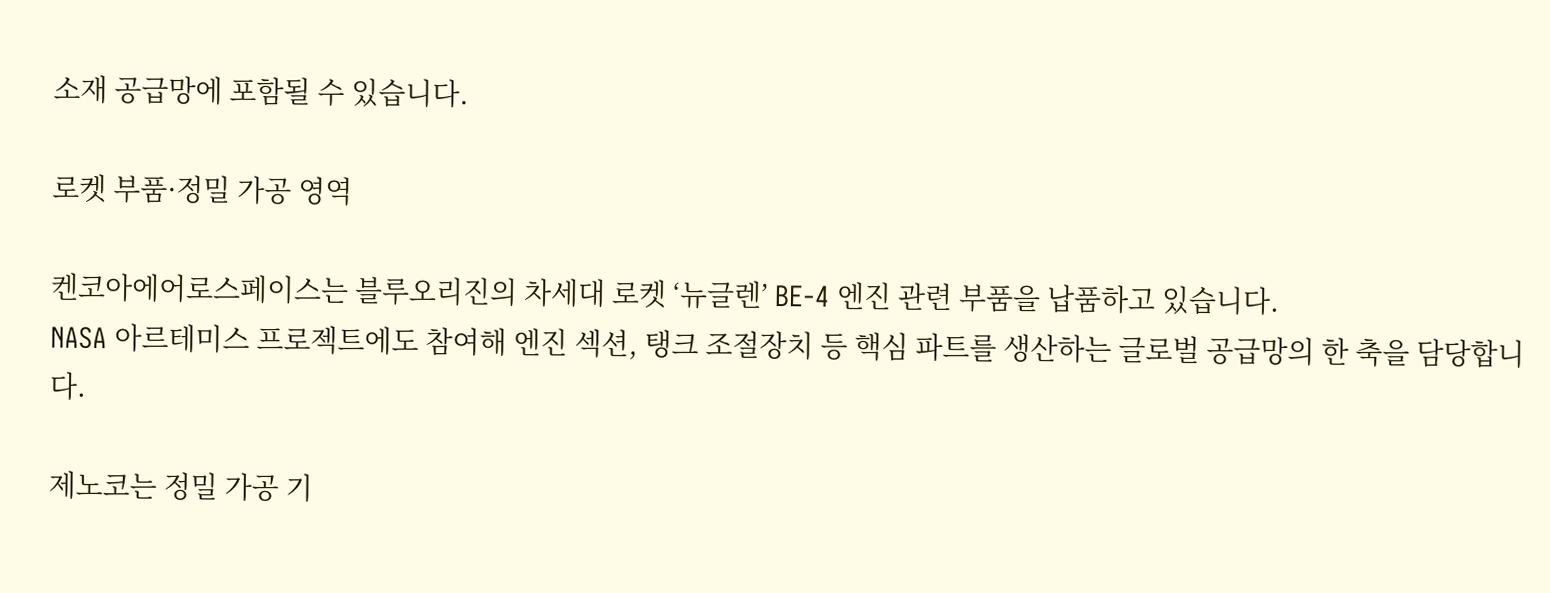소재 공급망에 포함될 수 있습니다.

로켓 부품·정밀 가공 영역

켄코아에어로스페이스는 블루오리진의 차세대 로켓 ‘뉴글렌’ BE-4 엔진 관련 부품을 납품하고 있습니다.
NASA 아르테미스 프로젝트에도 참여해 엔진 섹션, 탱크 조절장치 등 핵심 파트를 생산하는 글로벌 공급망의 한 축을 담당합니다.

제노코는 정밀 가공 기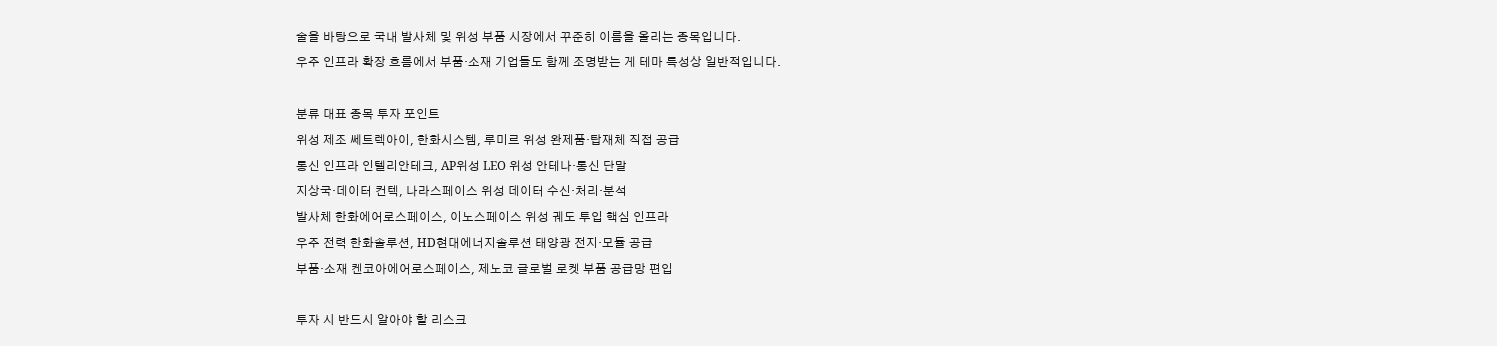술을 바탕으로 국내 발사체 및 위성 부품 시장에서 꾸준히 이름을 올리는 종목입니다.
우주 인프라 확장 흐름에서 부품·소재 기업들도 함께 조명받는 게 테마 특성상 일반적입니다.

분류 대표 종목 투자 포인트
위성 제조 쎄트렉아이, 한화시스템, 루미르 위성 완제품·탑재체 직접 공급
통신 인프라 인텔리안테크, AP위성 LEO 위성 안테나·통신 단말
지상국·데이터 컨텍, 나라스페이스 위성 데이터 수신·처리·분석
발사체 한화에어로스페이스, 이노스페이스 위성 궤도 투입 핵심 인프라
우주 전력 한화솔루션, HD현대에너지솔루션 태양광 전지·모듈 공급
부품·소재 켄코아에어로스페이스, 제노코 글로벌 로켓 부품 공급망 편입

투자 시 반드시 알아야 할 리스크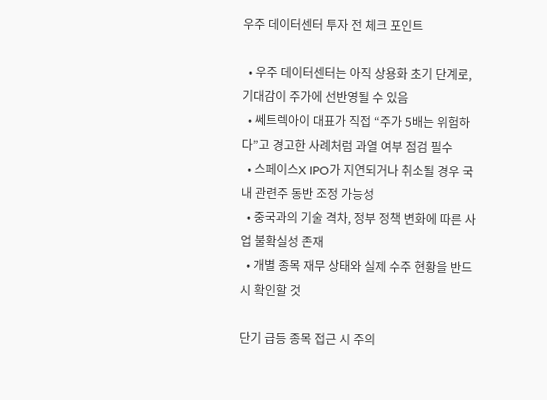우주 데이터센터 투자 전 체크 포인트

  • 우주 데이터센터는 아직 상용화 초기 단계로, 기대감이 주가에 선반영될 수 있음
  • 쎄트렉아이 대표가 직접 “주가 5배는 위험하다”고 경고한 사례처럼 과열 여부 점검 필수
  • 스페이스X IPO가 지연되거나 취소될 경우 국내 관련주 동반 조정 가능성
  • 중국과의 기술 격차, 정부 정책 변화에 따른 사업 불확실성 존재
  • 개별 종목 재무 상태와 실제 수주 현황을 반드시 확인할 것

단기 급등 종목 접근 시 주의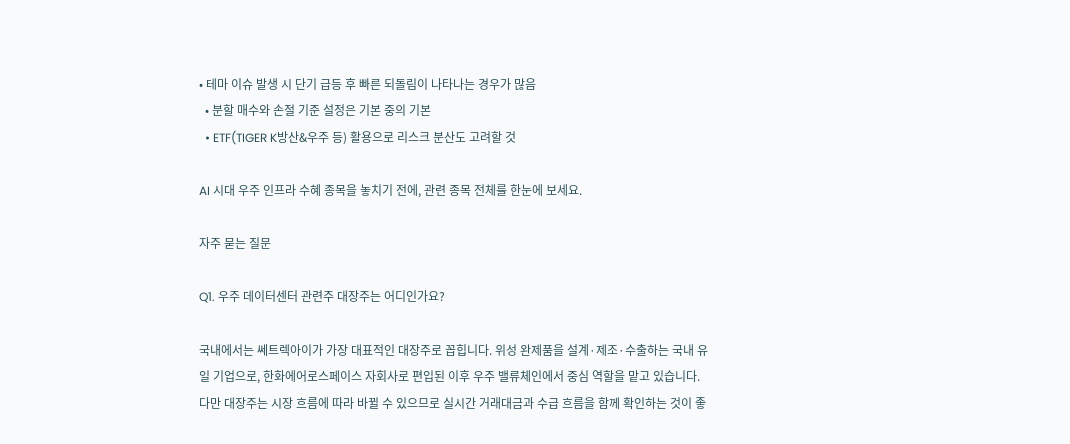• 테마 이슈 발생 시 단기 급등 후 빠른 되돌림이 나타나는 경우가 많음
  • 분할 매수와 손절 기준 설정은 기본 중의 기본
  • ETF(TIGER K방산&우주 등) 활용으로 리스크 분산도 고려할 것

AI 시대 우주 인프라 수혜 종목을 놓치기 전에, 관련 종목 전체를 한눈에 보세요.

자주 묻는 질문

Q1. 우주 데이터센터 관련주 대장주는 어디인가요?

국내에서는 쎄트렉아이가 가장 대표적인 대장주로 꼽힙니다. 위성 완제품을 설계·제조·수출하는 국내 유일 기업으로, 한화에어로스페이스 자회사로 편입된 이후 우주 밸류체인에서 중심 역할을 맡고 있습니다. 다만 대장주는 시장 흐름에 따라 바뀔 수 있으므로 실시간 거래대금과 수급 흐름을 함께 확인하는 것이 좋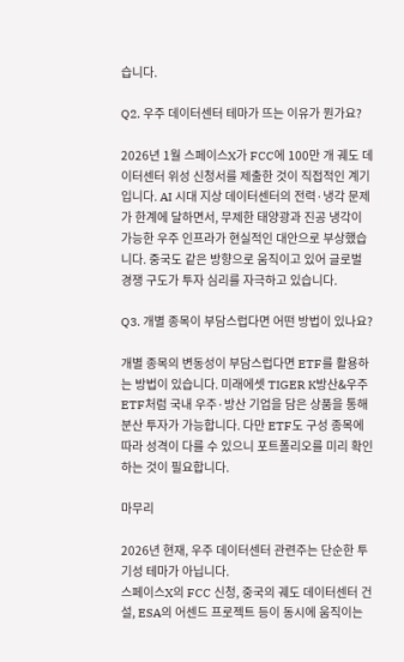습니다.

Q2. 우주 데이터센터 테마가 뜨는 이유가 뭔가요?

2026년 1월 스페이스X가 FCC에 100만 개 궤도 데이터센터 위성 신청서를 제출한 것이 직접적인 계기입니다. AI 시대 지상 데이터센터의 전력·냉각 문제가 한계에 달하면서, 무제한 태양광과 진공 냉각이 가능한 우주 인프라가 현실적인 대안으로 부상했습니다. 중국도 같은 방향으로 움직이고 있어 글로벌 경쟁 구도가 투자 심리를 자극하고 있습니다.

Q3. 개별 종목이 부담스럽다면 어떤 방법이 있나요?

개별 종목의 변동성이 부담스럽다면 ETF를 활용하는 방법이 있습니다. 미래에셋 TIGER K방산&우주 ETF처럼 국내 우주·방산 기업을 담은 상품을 통해 분산 투자가 가능합니다. 다만 ETF도 구성 종목에 따라 성격이 다를 수 있으니 포트폴리오를 미리 확인하는 것이 필요합니다.

마무리

2026년 현재, 우주 데이터센터 관련주는 단순한 투기성 테마가 아닙니다.
스페이스X의 FCC 신청, 중국의 궤도 데이터센터 건설, ESA의 어센드 프로젝트 등이 동시에 움직이는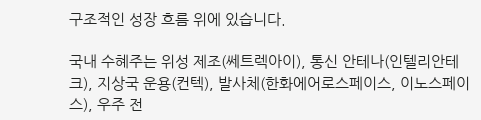구조적인 성장 흐름 위에 있습니다.

국내 수혜주는 위성 제조(쎄트렉아이), 통신 안테나(인텔리안테크), 지상국 운용(컨텍), 발사체(한화에어로스페이스, 이노스페이스), 우주 전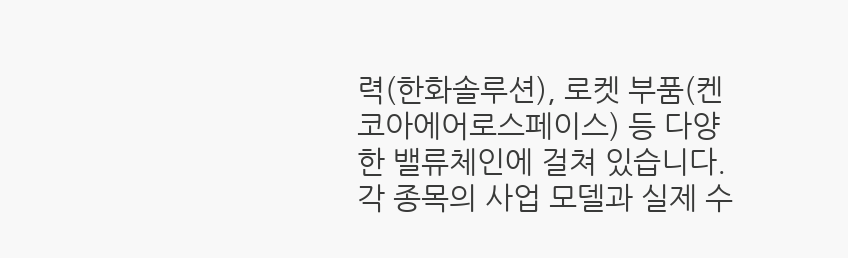력(한화솔루션), 로켓 부품(켄코아에어로스페이스) 등 다양한 밸류체인에 걸쳐 있습니다.
각 종목의 사업 모델과 실제 수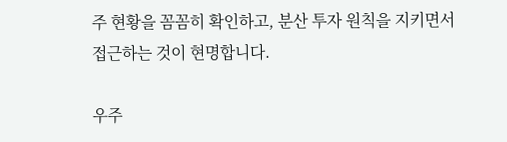주 현황을 꼼꼼히 확인하고, 분산 투자 원칙을 지키면서 접근하는 것이 현명합니다.

우주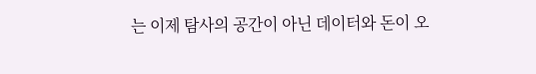는 이제 탐사의 공간이 아닌 데이터와 돈이 오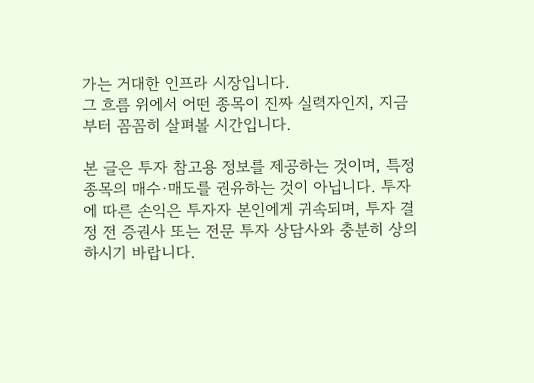가는 거대한 인프라 시장입니다.
그 흐름 위에서 어떤 종목이 진짜 실력자인지, 지금부터 꼼꼼히 살펴볼 시간입니다.

본 글은 투자 참고용 정보를 제공하는 것이며, 특정 종목의 매수·매도를 권유하는 것이 아닙니다. 투자에 따른 손익은 투자자 본인에게 귀속되며, 투자 결정 전 증권사 또는 전문 투자 상담사와 충분히 상의하시기 바랍니다.